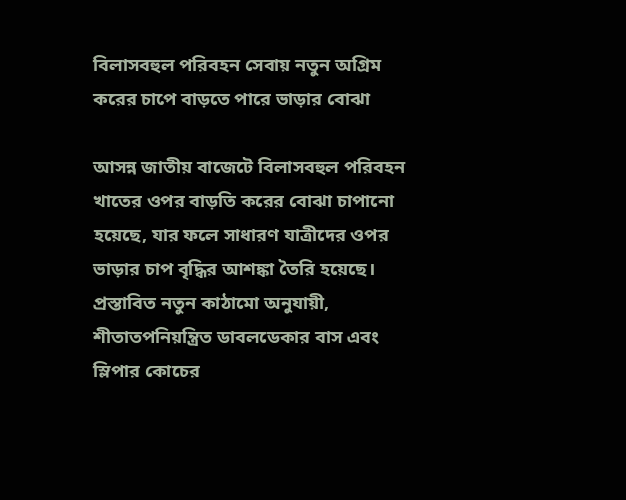বিলাসবহুল পরিবহন সেবায় নতুন অগ্রিম করের চাপে বাড়তে পারে ভাড়ার বোঝা

আসন্ন জাতীয় বাজেটে বিলাসবহুল পরিবহন খাতের ওপর বাড়তি করের বোঝা চাপানো হয়েছে, যার ফলে সাধারণ যাত্রীদের ওপর ভাড়ার চাপ বৃদ্ধির আশঙ্কা তৈরি হয়েছে। প্রস্তাবিত নতুন কাঠামো অনুযায়ী, শীতাতপনিয়ন্ত্রিত ডাবলডেকার বাস এবং স্লিপার কোচের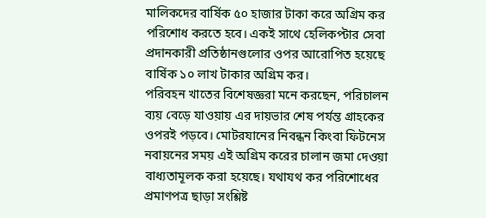মালিকদের বার্ষিক ৫০ হাজার টাকা করে অগ্রিম কর পরিশোধ করতে হবে। একই সাথে হেলিকপ্টার সেবা প্রদানকারী প্রতিষ্ঠানগুলোর ওপর আরোপিত হয়েছে বার্ষিক ১০ লাখ টাকার অগ্রিম কর।
পরিবহন খাতের বিশেষজ্ঞরা মনে করছেন, পরিচালন ব্যয় বেড়ে যাওয়ায় এর দায়ভার শেষ পর্যন্ত গ্রাহকের ওপরই পড়বে। মোটরযানের নিবন্ধন কিংবা ফিটনেস নবায়নের সময় এই অগ্রিম করের চালান জমা দেওয়া বাধ্যতামূলক করা হয়েছে। যথাযথ কর পরিশোধের প্রমাণপত্র ছাড়া সংশ্লিষ্ট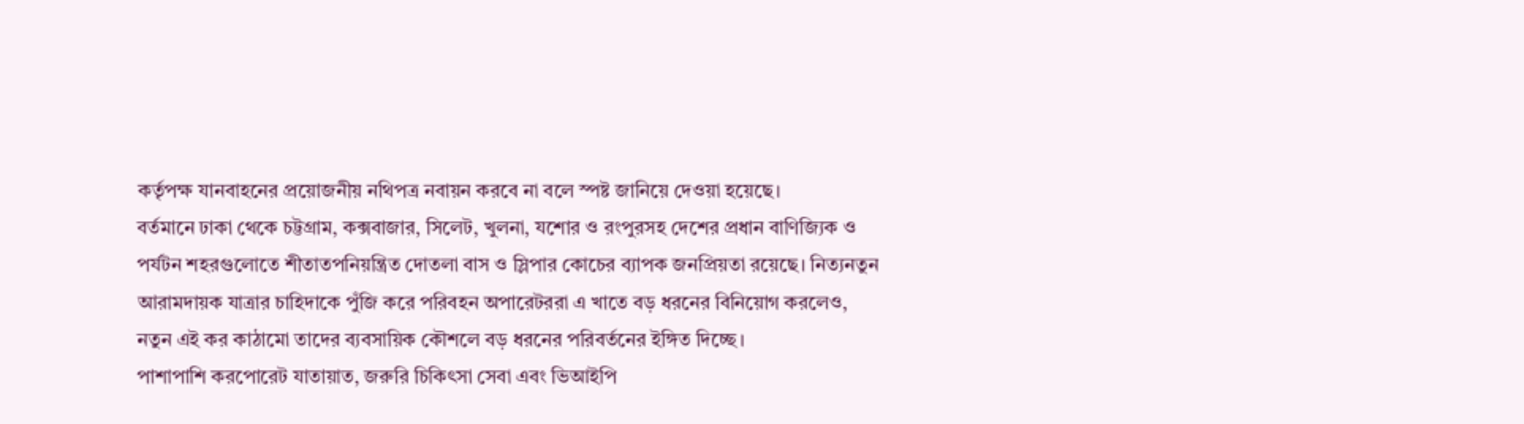কর্তৃপক্ষ যানবাহনের প্রয়োজনীয় নথিপত্র নবায়ন করবে না বলে স্পষ্ট জানিয়ে দেওয়া হয়েছে।
বর্তমানে ঢাকা থেকে চট্টগ্রাম, কক্সবাজার, সিলেট, খুলনা, যশোর ও রংপুরসহ দেশের প্রধান বাণিজ্যিক ও পর্যটন শহরগুলোতে শীতাতপনিয়ন্ত্রিত দোতলা বাস ও স্লিপার কোচের ব্যাপক জনপ্রিয়তা রয়েছে। নিত্যনতুন আরামদায়ক যাত্রার চাহিদাকে পুঁজি করে পরিবহন অপারেটররা এ খাতে বড় ধরনের বিনিয়োগ করলেও, নতুন এই কর কাঠামো তাদের ব্যবসায়িক কৌশলে বড় ধরনের পরিবর্তনের ইঙ্গিত দিচ্ছে।
পাশাপাশি করপোরেট যাতায়াত, জরুরি চিকিৎসা সেবা এবং ভিআইপি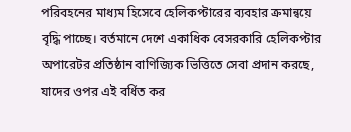পরিবহনের মাধ্যম হিসেবে হেলিকপ্টারের ব্যবহার ক্রমান্বয়ে বৃদ্ধি পাচ্ছে। বর্তমানে দেশে একাধিক বেসরকারি হেলিকপ্টার অপারেটর প্রতিষ্ঠান বাণিজ্যিক ভিত্তিতে সেবা প্রদান করছে, যাদের ওপর এই বর্ধিত কর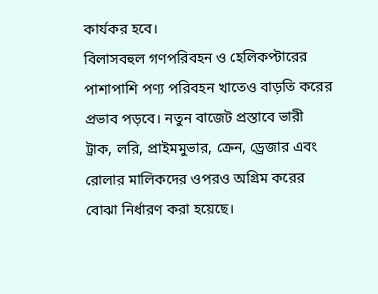কার্যকর হবে।
বিলাসবহুল গণপরিবহন ও হেলিকপ্টারের পাশাপাশি পণ্য পরিবহন খাতেও বাড়তি করের প্রভাব পড়বে। নতুন বাজেট প্রস্তাবে ভারী ট্রাক, লরি, প্রাইমমুভার, ক্রেন, ড্রেজার এবং রোলার মালিকদের ওপরও অগ্রিম করের বোঝা নির্ধারণ করা হয়েছে।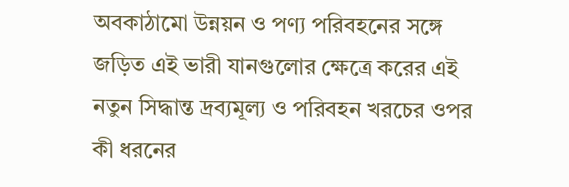অবকাঠামো উন্নয়ন ও পণ্য পরিবহনের সঙ্গে জড়িত এই ভারী যানগুলোর ক্ষেত্রে করের এই নতুন সিদ্ধান্ত দ্রব্যমূল্য ও পরিবহন খরচের ওপর কী ধরনের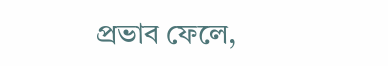প্রভাব ফেলে,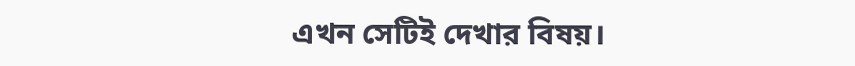এখন সেটিই দেখার বিষয়।